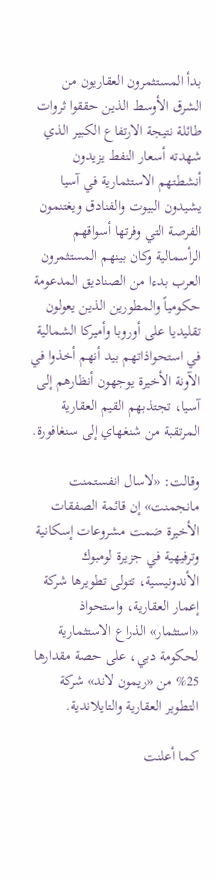بدأ المستثمرون العقاريون من الشرق الأوسط الذين حققوا ثروات طائلة نتيجة الارتفاع الكبير الذي شهدته أسعار النفط يزيدون أنشطتهم الاستثمارية في آسيا يشيدون البيوت والفنادق ويغتنمون الفرصة التي وفرتها أسواقهم الرأسمالية وكان بينهم المستثمرون العرب بدءا من الصناديق المدعومة حكومياً والمطورين الذين يعولون تقليديا على أوروبا وأميركا الشمالية في استحواذاتهم بيد أنهم أخذوا في الآونة الأخيرة يوجهون أنظارهم إلى آسيا، تجتذبهم القيم العقارية المرتقبة من شنغهاي إلى سنغافورة.

وقالت: «لاسال انفستمنت مانجمنت» إن قائمة الصفقات الأخيرة ضمت مشروعات إسكانية وترفيهية في جزيرة لومبوك الأندونيسية، تتولى تطويرها شركة إعمار العقارية، واستحواذ «استثمار» الذراع الاستثمارية لحكومة دبي، على حصة مقدارها 25% من «ريمون لاند» شركة التطوير العقارية والتايلاندية.

كما أعلنت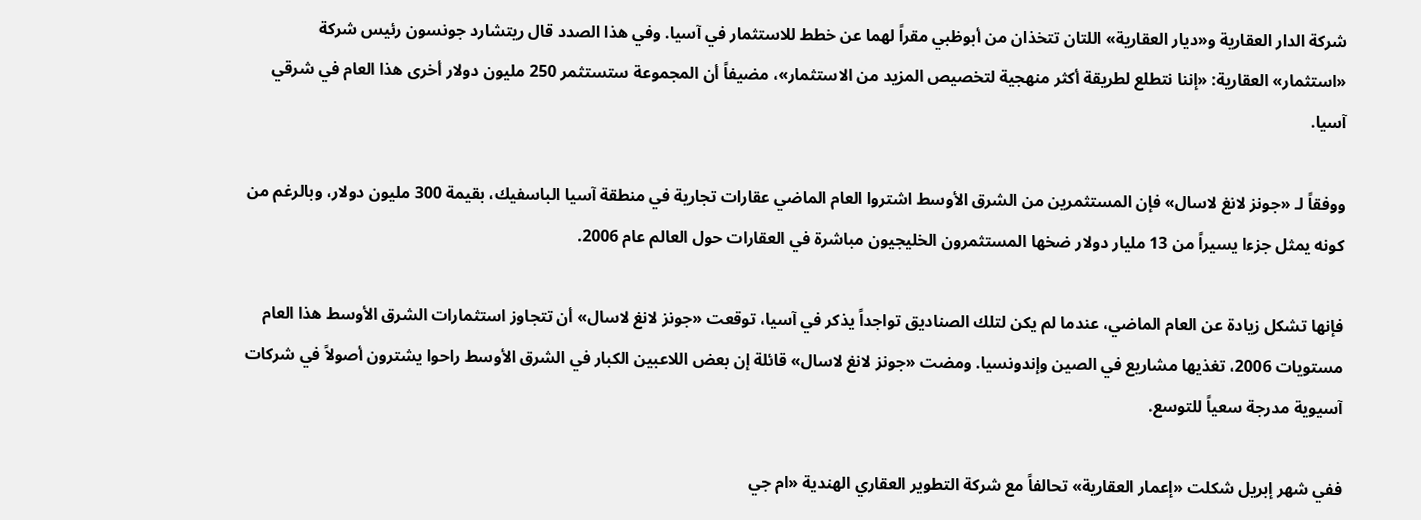شركة الدار العقارية و«ديار العقارية» اللتان تتخذان من أبوظبي مقراً لهما عن خطط للاستثمار في آسيا. وفي هذا الصدد قال ريتشارد جونسون رئيس شركة «استثمار» العقارية: «إننا نتطلع لطريقة أكثر منهجية لتخصيص المزيد من الاستثمار»، مضيفاً أن المجموعة ستستثمر 250 مليون دولار أخرى هذا العام في شرقي آسيا.

ووفقاً لـ «جونز لانغ لاسال» فإن المستثمرين من الشرق الأوسط اشتروا العام الماضي عقارات تجارية في منطقة آسيا الباسفيك، بقيمة 300 مليون دولار، وبالرغم من كونه يمثل جزءا يسيراً من 13 مليار دولار ضخها المستثمرون الخليجيون مباشرة في العقارات حول العالم عام 2006.

فإنها تشكل زيادة عن العام الماضي، عندما لم يكن لتلك الصناديق تواجداً يذكر في آسيا، توقعت «جونز لانغ لاسال» أن تتجاوز استثمارات الشرق الأوسط هذا العام مستويات 2006، تغذيها مشاريع في الصين وإندونسيا. ومضت «جونز لانغ لاسال» قائلة إن بعض اللاعبين الكبار في الشرق الأوسط راحوا يشترون أصولاً في شركات آسيوية مدرجة سعياً للتوسع.

ففي شهر إبريل شكلت «إعمار العقارية» تحالفاً مع شركة التطوير العقاري الهندية «ام جي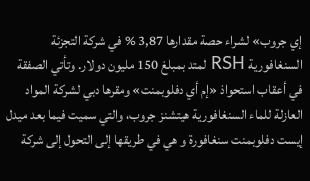إي جروب» لشراء حصة مقدارها 3,87 % في شركة التجزئة السنغافورية RSH لمتد بمبلغ 150 مليون دولار. وتأتي الصفقة في أعقاب استحواذ «إم أي دفلوبمنت» ومقرها دبي لشركة المواد العازلة للماء السنغافورية هيتشنز جروب، والتي سميت فيما بعد ميدل إيست دفلوبمنت سنغافورة و هي في طريقها إلى التحول إلى شركة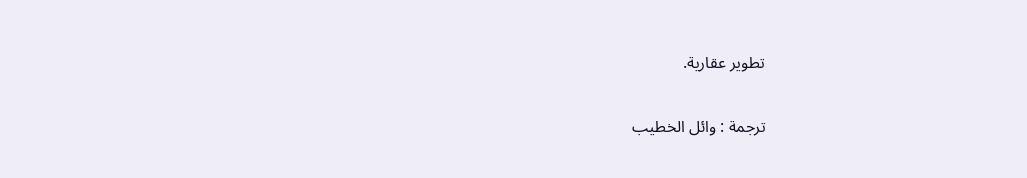تطوير عقارية.

ترجمة : وائل الخطيب